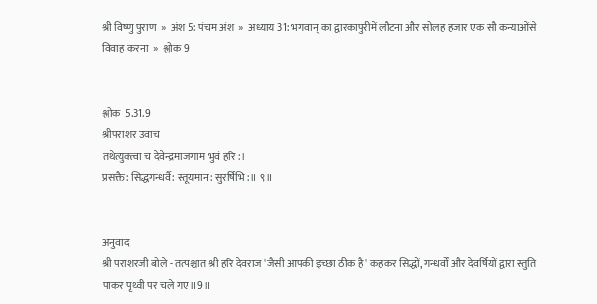श्री विष्णु पुराण  »  अंश 5: पंचम अंश  »  अध्याय 31: भगवान् का द्वारकापुरीमें लौटना और सोलह हजार एक सौ कन्याओंसे विवाह करना  »  श्लोक 9


श्लोक  5.31.9
श्रीपराशर उवाच
तथेत्युक्त्वा च देवेन्द्रमाजगाम भुवं हरि:।
प्रसक्तै: सिद्धगन्धर्वै: स्तूयमान: सुरर्षिभि:॥ ९॥


अनुवाद
श्री पराशरजी बोले - तत्पश्चात श्री हरि देवराज 'जैसी आपकी इच्छा ठीक है' कहकर सिद्धों, गन्धर्वों और देवर्षियों द्वारा स्तुति पाकर पृथ्वी पर चले गए॥9॥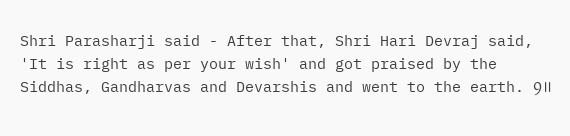Shri Parasharji said - After that, Shri Hari Devraj said, 'It is right as per your wish' and got praised by the Siddhas, Gandharvas and Devarshis and went to the earth. 9॥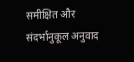समीक्षित और संदर्भानुकूल अनुवाद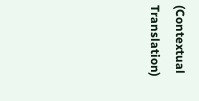(Contextual Translation)